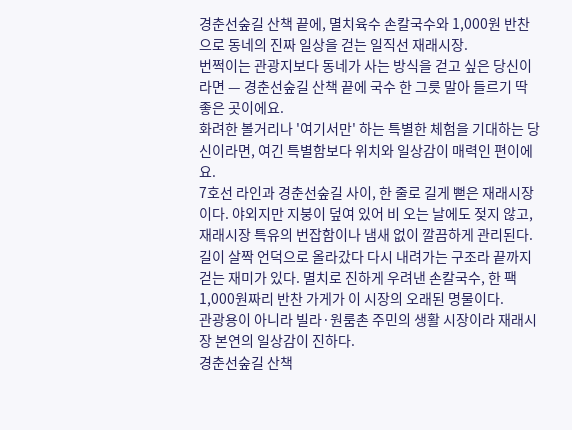경춘선숲길 산책 끝에, 멸치육수 손칼국수와 1,000원 반찬으로 동네의 진짜 일상을 걷는 일직선 재래시장.
번쩍이는 관광지보다 동네가 사는 방식을 걷고 싶은 당신이라면 — 경춘선숲길 산책 끝에 국수 한 그릇 말아 들르기 딱 좋은 곳이에요.
화려한 볼거리나 '여기서만' 하는 특별한 체험을 기대하는 당신이라면, 여긴 특별함보다 위치와 일상감이 매력인 편이에요.
7호선 라인과 경춘선숲길 사이, 한 줄로 길게 뻗은 재래시장이다. 야외지만 지붕이 덮여 있어 비 오는 날에도 젖지 않고, 재래시장 특유의 번잡함이나 냄새 없이 깔끔하게 관리된다. 길이 살짝 언덕으로 올라갔다 다시 내려가는 구조라 끝까지 걷는 재미가 있다. 멸치로 진하게 우려낸 손칼국수, 한 팩 1,000원짜리 반찬 가게가 이 시장의 오래된 명물이다.
관광용이 아니라 빌라·원룸촌 주민의 생활 시장이라 재래시장 본연의 일상감이 진하다.
경춘선숲길 산책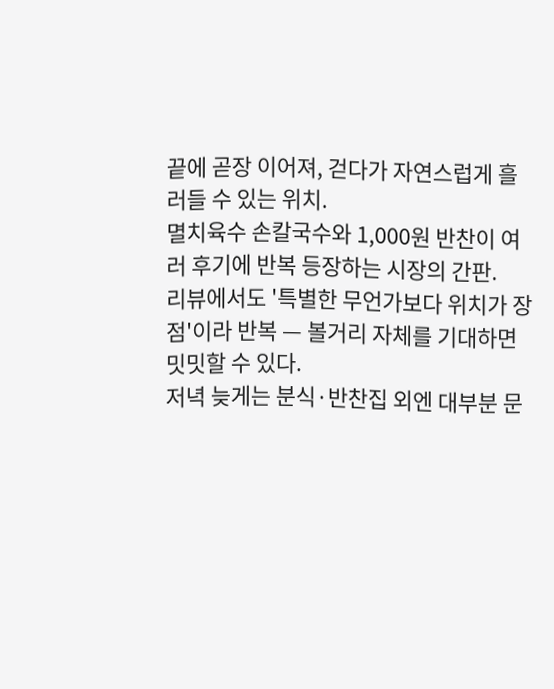끝에 곧장 이어져, 걷다가 자연스럽게 흘러들 수 있는 위치.
멸치육수 손칼국수와 1,000원 반찬이 여러 후기에 반복 등장하는 시장의 간판.
리뷰에서도 '특별한 무언가보다 위치가 장점'이라 반복 — 볼거리 자체를 기대하면 밋밋할 수 있다.
저녁 늦게는 분식·반찬집 외엔 대부분 문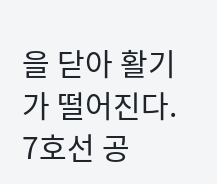을 닫아 활기가 떨어진다.
7호선 공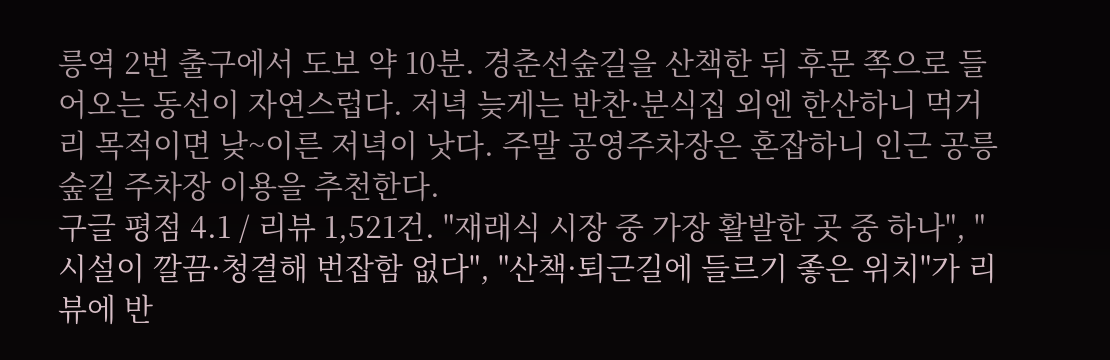릉역 2번 출구에서 도보 약 10분. 경춘선숲길을 산책한 뒤 후문 쪽으로 들어오는 동선이 자연스럽다. 저녁 늦게는 반찬·분식집 외엔 한산하니 먹거리 목적이면 낮~이른 저녁이 낫다. 주말 공영주차장은 혼잡하니 인근 공릉숲길 주차장 이용을 추천한다.
구글 평점 4.1 / 리뷰 1,521건. "재래식 시장 중 가장 활발한 곳 중 하나", "시설이 깔끔·청결해 번잡함 없다", "산책·퇴근길에 들르기 좋은 위치"가 리뷰에 반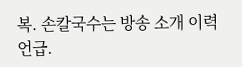복. 손칼국수는 방송 소개 이력 언급.